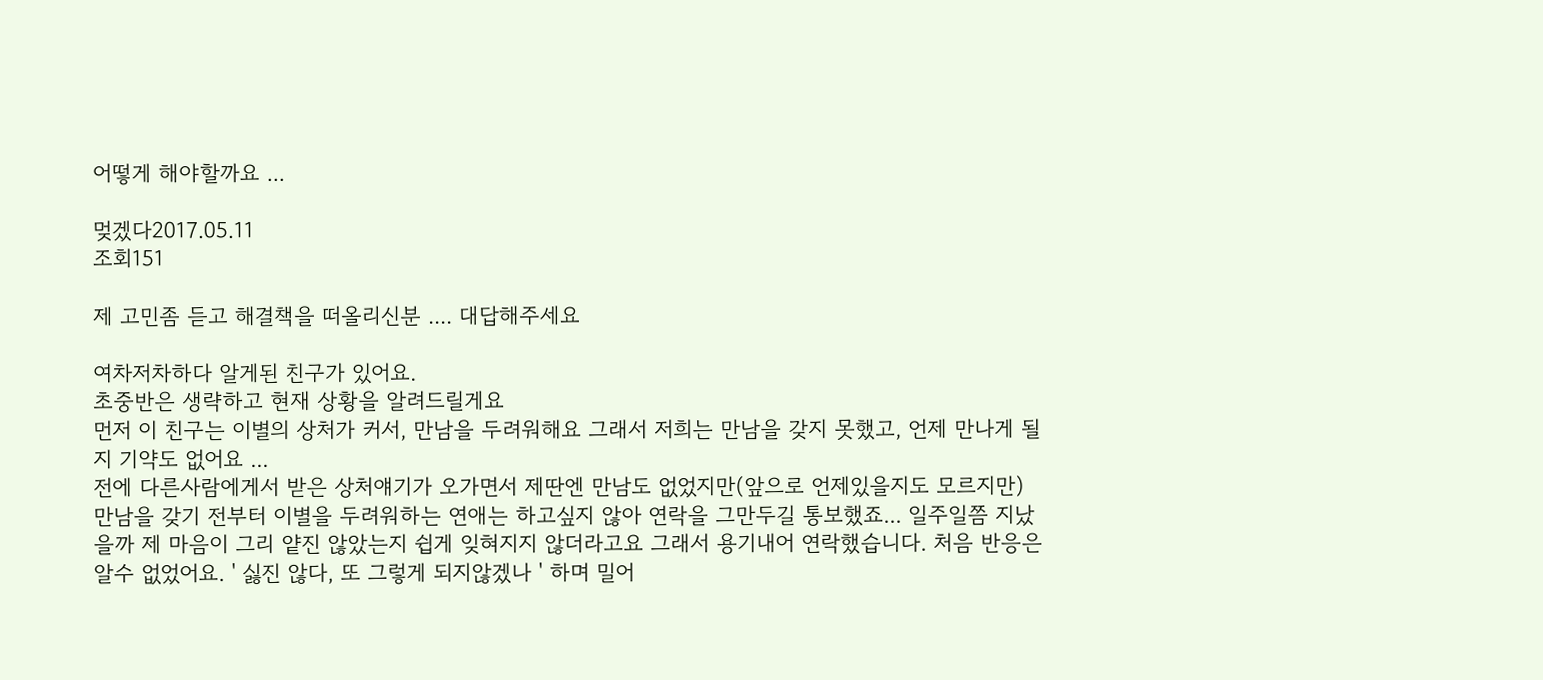어떻게 해야할까요 ...

멎겠다2017.05.11
조회151

제 고민좀 듣고 해결책을 떠올리신분 .... 대답해주세요

여차저차하다 알게된 친구가 있어요.
초중반은 생략하고 현재 상황을 알려드릴게요
먼저 이 친구는 이별의 상처가 커서, 만남을 두려워해요 그래서 저희는 만남을 갖지 못했고, 언제 만나게 될지 기약도 없어요 ...
전에 다른사람에게서 받은 상처얘기가 오가면서 제딴엔 만남도 없었지만(앞으로 언제있을지도 모르지만) 만남을 갖기 전부터 이별을 두려워하는 연애는 하고싶지 않아 연락을 그만두길 통보했죠... 일주일쯤 지났을까 제 마음이 그리 얕진 않았는지 쉽게 잊혀지지 않더라고요 그래서 용기내어 연락했습니다. 처음 반응은 알수 없었어요. ' 싫진 않다, 또 그렇게 되지않겠나 ' 하며 밀어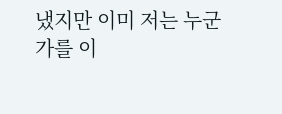냈지만 이미 저는 누군가를 이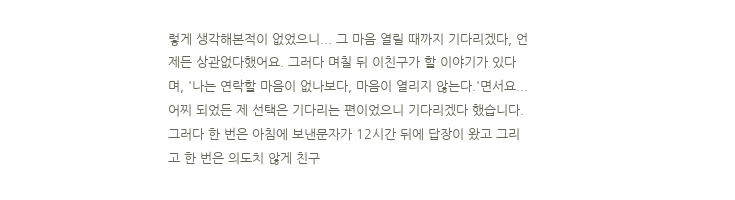렇게 생각해본적이 없었으니... 그 마음 열릴 때까지 기다리겠다, 언제든 상관없다했어요. 그러다 며칠 뒤 이친구가 할 이야기가 있다며, '나는 연락할 마음이 없나보다, 마음이 열리지 않는다.'면서요... 어찌 되었든 제 선택은 기다리는 편이었으니 기다리겠다 했습니다. 그러다 한 번은 아침에 보낸문자가 12시간 뒤에 답장이 왔고 그리고 한 번은 의도치 않게 친구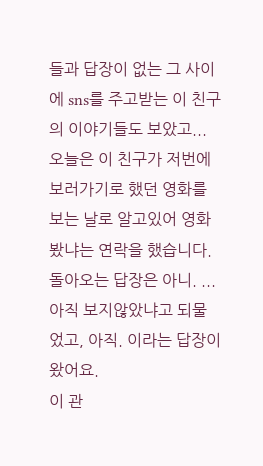들과 답장이 없는 그 사이에 sns를 주고받는 이 친구의 이야기들도 보았고... 오늘은 이 친구가 저번에 보러가기로 했던 영화를 보는 날로 알고있어 영화 봤냐는 연락을 했습니다. 돌아오는 답장은 아니. ...아직 보지않았냐고 되물었고, 아직. 이라는 답장이 왔어요.
이 관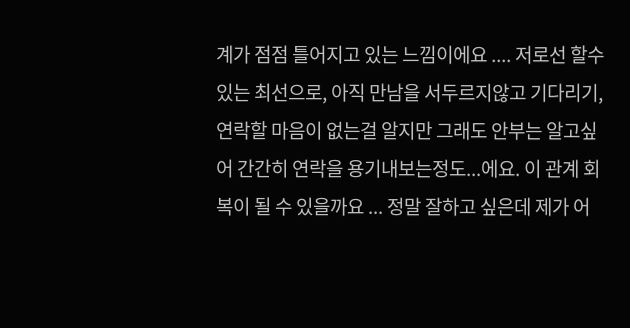계가 점점 틀어지고 있는 느낌이에요 .... 저로선 할수있는 최선으로, 아직 만남을 서두르지않고 기다리기, 연락할 마음이 없는걸 알지만 그래도 안부는 알고싶어 간간히 연락을 용기내보는정도...에요. 이 관계 회복이 될 수 있을까요 ... 정말 잘하고 싶은데 제가 어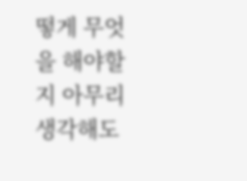떻게 무엇을 해야할지 아무리 생각해도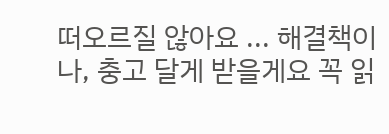떠오르질 않아요 ... 해결책이나, 충고 달게 받을게요 꼭 읽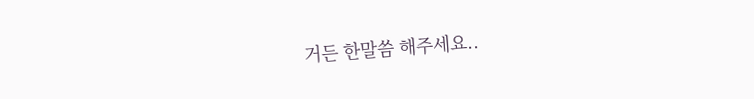거든 한말씀 해주세요..